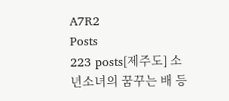A7R2
Posts
223 posts[제주도] 소년소녀의 꿈꾸는 배 등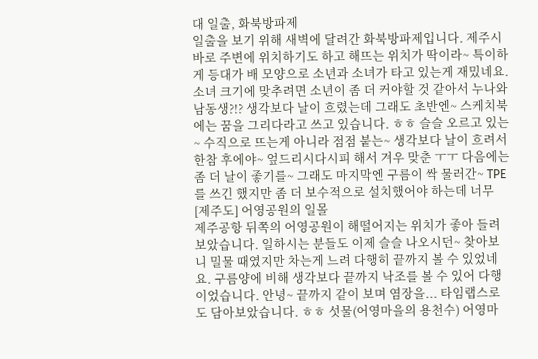대 일출, 화북방파제
일출을 보기 위해 새벽에 달려간 화북방파제입니다. 제주시 바로 주변에 위치하기도 하고 해뜨는 위치가 딱이라~ 특이하게 등대가 배 모양으로 소년과 소녀가 타고 있는게 재밌네요. 소녀 크기에 맞추려면 소년이 좀 더 커야할 것 같아서 누나와 남동생?!? 생각보다 날이 흐렸는데 그래도 초반엔~ 스케치북에는 꿈을 그리다라고 쓰고 있습니다. ㅎㅎ 슬슬 오르고 있는~ 수직으로 뜨는게 아니라 점점 붙는~ 생각보다 날이 흐려서 한참 후에야~ 엎드리시다시피 해서 겨우 맞춘 ㅜㅜ 다음에는 좀 더 날이 좋기를~ 그래도 마지막엔 구름이 싹 물러간~ TPE를 쓰긴 했지만 좀 더 보수적으로 설치했어야 하는데 너무
[제주도] 어영공원의 일몰
제주공항 뒤쪽의 어영공원이 해떨어지는 위치가 좋아 들려보았습니다. 일하시는 분들도 이제 슬슬 나오시던~ 찾아보니 밀물 때였지만 차는게 느려 다행히 끝까지 볼 수 있었네요. 구름양에 비해 생각보다 끝까지 낙조를 볼 수 있어 다행이었습니다. 안녕~ 끝까지 같이 보며 염장을... 타임랩스로도 담아보았습니다. ㅎㅎ 섯물(어영마을의 용천수) 어영마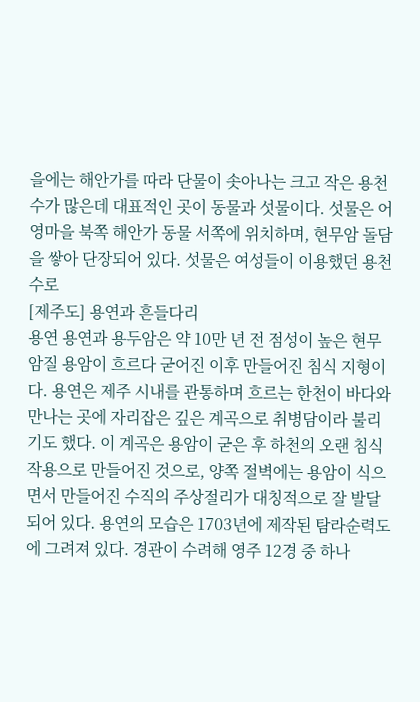을에는 해안가를 따라 단물이 솟아나는 크고 작은 용천수가 많은데 대표적인 곳이 동물과 섯물이다. 섯물은 어영마을 북쪽 해안가 동물 서쪽에 위치하며, 현무암 돌담을 쌓아 단장되어 있다. 섯물은 여성들이 이용했던 용천수로
[제주도] 용연과 흔들다리
용연 용연과 용두암은 약 10만 년 전 점성이 높은 현무암질 용암이 흐르다 굳어진 이후 만들어진 침식 지형이다. 용연은 제주 시내를 관통하며 흐르는 한천이 바다와 만나는 곳에 자리잡은 깊은 계곡으로 취병담이라 불리기도 했다. 이 계곡은 용암이 굳은 후 하천의 오랜 침식 작용으로 만들어진 것으로, 양쪽 절벽에는 용암이 식으면서 만들어진 수직의 주상절리가 대칭적으로 잘 발달되어 있다. 용연의 모습은 1703년에 제작된 탐라순력도에 그려져 있다. 경관이 수려해 영주 12경 중 하나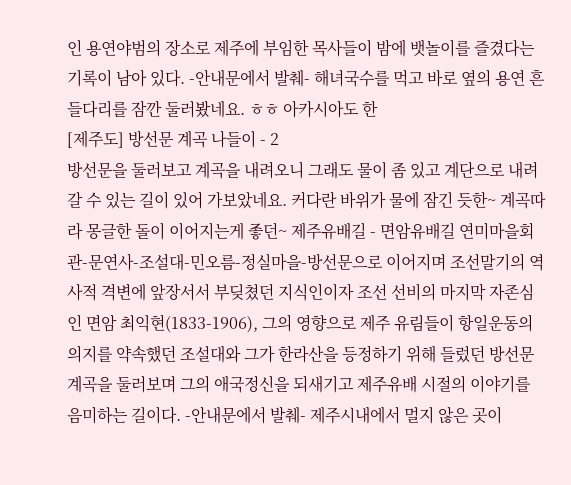인 용연야범의 장소로 제주에 부임한 목사들이 밤에 뱃놀이를 즐겼다는 기록이 남아 있다. -안내문에서 발췌- 해녀국수를 먹고 바로 옆의 용연 흔들다리를 잠깐 둘러봤네요. ㅎㅎ 아카시아도 한
[제주도] 방선문 계곡 나들이 - 2
방선문을 둘러보고 계곡을 내려오니 그래도 물이 좀 있고 계단으로 내려갈 수 있는 길이 있어 가보았네요. 커다란 바위가 물에 잠긴 듯한~ 계곡따라 몽글한 돌이 이어지는게 좋던~ 제주유배길 - 면암유배길 연미마을회관-문연사-조설대-민오름-정실마을-방선문으로 이어지며 조선말기의 역사적 격변에 앞장서서 부딪쳤던 지식인이자 조선 선비의 마지막 자존심인 면암 최익현(1833-1906), 그의 영향으로 제주 유림들이 항일운동의 의지를 약속했던 조설대와 그가 한라산을 등정하기 위해 들렀던 방선문 계곡을 둘러보며 그의 애국정신을 되새기고 제주유배 시절의 이야기를 음미하는 길이다. -안내문에서 발췌- 제주시내에서 멀지 않은 곳이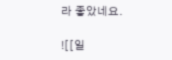라 좋았네요.

![[일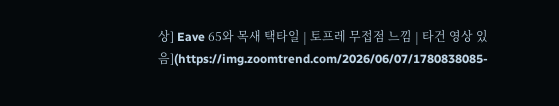상] Eave 65와 목새 택타일 | 토프레 무접점 느낌 | 타건 영상 있음](https://img.zoomtrend.com/2026/06/07/1780838085-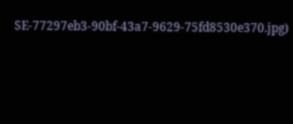SE-77297eb3-90bf-43a7-9629-75fd8530e370.jpg)